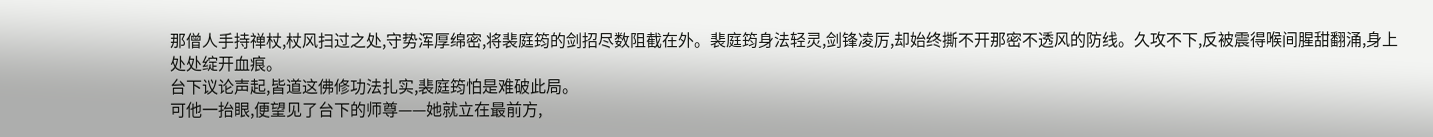那僧人手持禅杖,杖风扫过之处,守势浑厚绵密,将裴庭筠的剑招尽数阻截在外。裴庭筠身法轻灵,剑锋凌厉,却始终撕不开那密不透风的防线。久攻不下,反被震得喉间腥甜翻涌,身上处处绽开血痕。
台下议论声起,皆道这佛修功法扎实,裴庭筠怕是难破此局。
可他一抬眼,便望见了台下的师尊——她就立在最前方,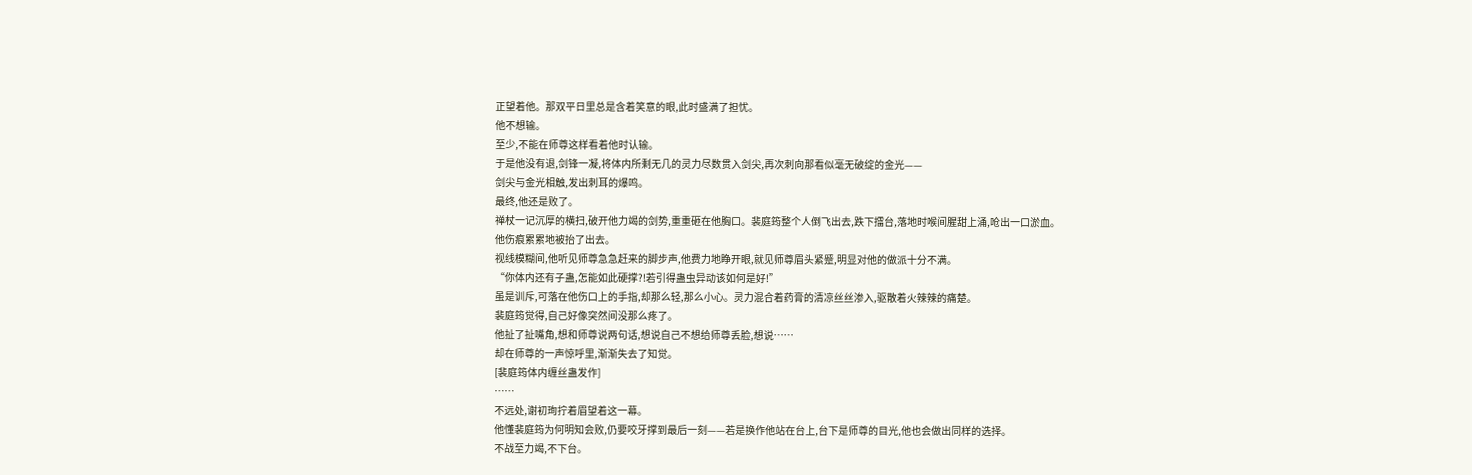正望着他。那双平日里总是含着笑意的眼,此时盛满了担忧。
他不想输。
至少,不能在师尊这样看着他时认输。
于是他没有退,剑锋一凝,将体内所剩无几的灵力尽数贯入剑尖,再次刺向那看似毫无破绽的金光——
剑尖与金光相触,发出刺耳的爆鸣。
最终,他还是败了。
禅杖一记沉厚的横扫,破开他力竭的剑势,重重砸在他胸口。裴庭筠整个人倒飞出去,跌下擂台,落地时喉间腥甜上涌,呛出一口淤血。
他伤痕累累地被抬了出去。
视线模糊间,他听见师尊急急赶来的脚步声,他费力地睁开眼,就见师尊眉头紧蹙,明显对他的做派十分不满。
“你体内还有子蛊,怎能如此硬撑?!若引得蛊虫异动该如何是好!”
虽是训斥,可落在他伤口上的手指,却那么轻,那么小心。灵力混合着药膏的清凉丝丝渗入,驱散着火辣辣的痛楚。
裴庭筠觉得,自己好像突然间没那么疼了。
他扯了扯嘴角,想和师尊说两句话,想说自己不想给师尊丢脸,想说……
却在师尊的一声惊呼里,渐渐失去了知觉。
[裴庭筠体内缠丝蛊发作]
……
不远处,谢初珣拧着眉望着这一幕。
他懂裴庭筠为何明知会败,仍要咬牙撑到最后一刻——若是换作他站在台上,台下是师尊的目光,他也会做出同样的选择。
不战至力竭,不下台。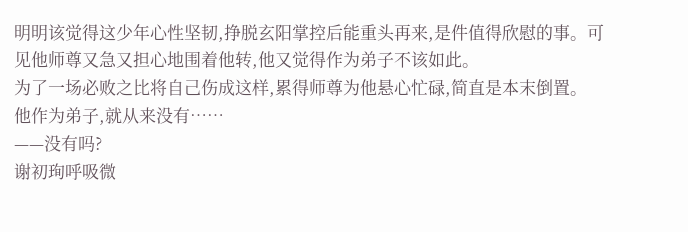明明该觉得这少年心性坚韧,挣脱玄阳掌控后能重头再来,是件值得欣慰的事。可见他师尊又急又担心地围着他转,他又觉得作为弟子不该如此。
为了一场必败之比将自己伤成这样,累得师尊为他悬心忙碌,简直是本末倒置。
他作为弟子,就从来没有……
——没有吗?
谢初珣呼吸微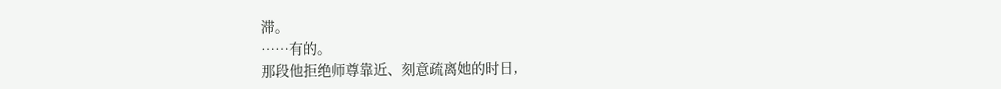滞。
……有的。
那段他拒绝师尊靠近、刻意疏离她的时日,